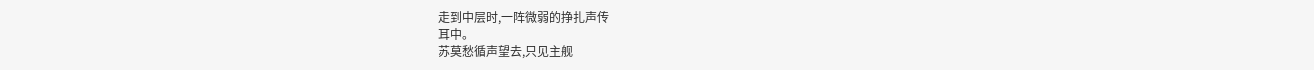走到中层时,一阵微弱的挣扎声传
耳中。
苏莫愁循声望去,只见主舰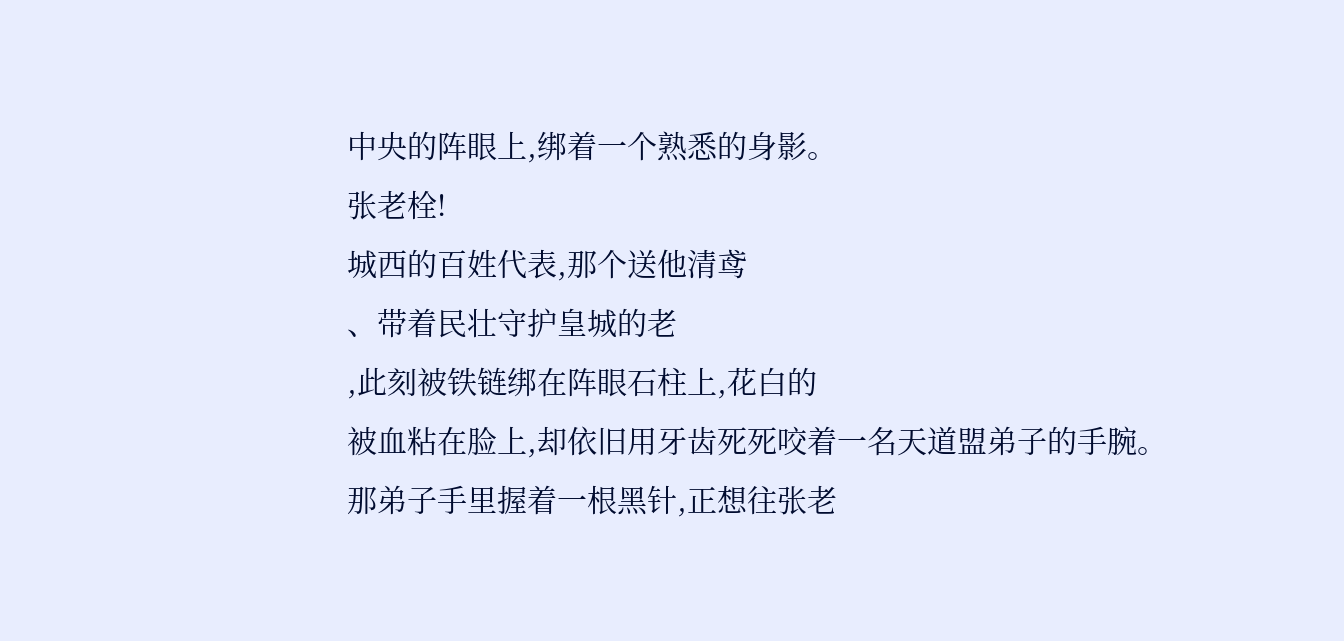中央的阵眼上,绑着一个熟悉的身影。
张老栓!
城西的百姓代表,那个送他清鸢
、带着民壮守护皇城的老
,此刻被铁链绑在阵眼石柱上,花白的
被血粘在脸上,却依旧用牙齿死死咬着一名天道盟弟子的手腕。
那弟子手里握着一根黑针,正想往张老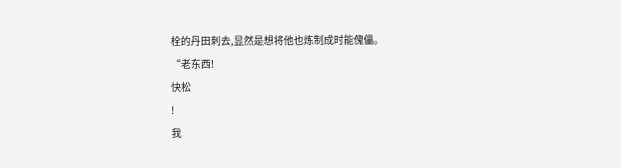栓的丹田刺去,显然是想将他也炼制成时能傀儡。
“老东西!
快松
!
我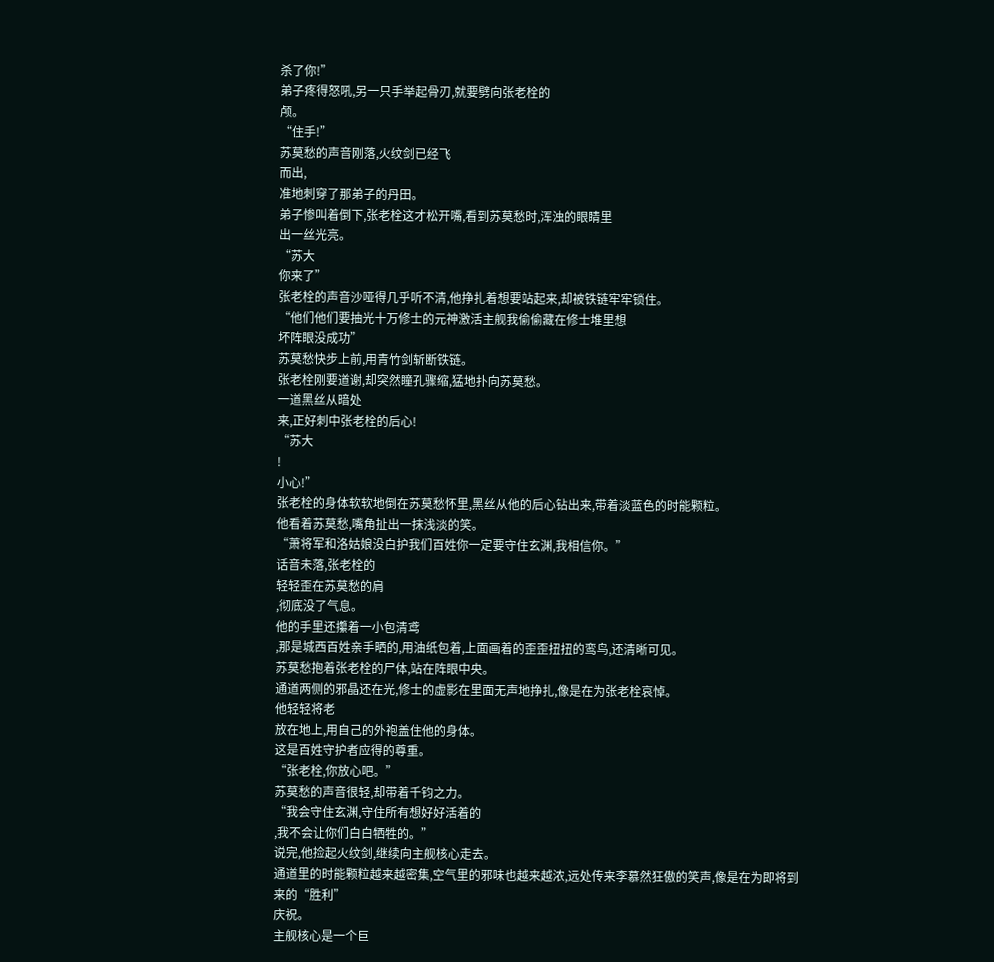杀了你!”
弟子疼得怒吼,另一只手举起骨刃,就要劈向张老栓的
颅。
“住手!”
苏莫愁的声音刚落,火纹剑已经飞
而出,
准地刺穿了那弟子的丹田。
弟子惨叫着倒下,张老栓这才松开嘴,看到苏莫愁时,浑浊的眼睛里
出一丝光亮。
“苏大
你来了”
张老栓的声音沙哑得几乎听不清,他挣扎着想要站起来,却被铁链牢牢锁住。
“他们他们要抽光十万修士的元神激活主舰我偷偷藏在修士堆里想
坏阵眼没成功”
苏莫愁快步上前,用青竹剑斩断铁链。
张老栓刚要道谢,却突然瞳孔骤缩,猛地扑向苏莫愁。
一道黑丝从暗处
来,正好刺中张老栓的后心!
“苏大
!
小心!”
张老栓的身体软软地倒在苏莫愁怀里,黑丝从他的后心钻出来,带着淡蓝色的时能颗粒。
他看着苏莫愁,嘴角扯出一抹浅淡的笑。
“萧将军和洛姑娘没白护我们百姓你一定要守住玄渊,我相信你。”
话音未落,张老栓的
轻轻歪在苏莫愁的肩
,彻底没了气息。
他的手里还攥着一小包清鸢
,那是城西百姓亲手晒的,用油纸包着,上面画着的歪歪扭扭的鸾鸟,还清晰可见。
苏莫愁抱着张老栓的尸体,站在阵眼中央。
通道两侧的邪晶还在光,修士的虚影在里面无声地挣扎,像是在为张老栓哀悼。
他轻轻将老
放在地上,用自己的外袍盖住他的身体。
这是百姓守护者应得的尊重。
“张老栓,你放心吧。”
苏莫愁的声音很轻,却带着千钧之力。
“我会守住玄渊,守住所有想好好活着的
,我不会让你们白白牺牲的。”
说完,他捡起火纹剑,继续向主舰核心走去。
通道里的时能颗粒越来越密集,空气里的邪味也越来越浓,远处传来李慕然狂傲的笑声,像是在为即将到来的“胜利”
庆祝。
主舰核心是一个巨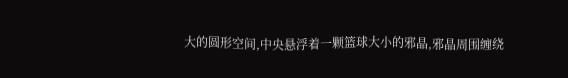大的圆形空间,中央悬浮着一颗篮球大小的邪晶,邪晶周围缠绕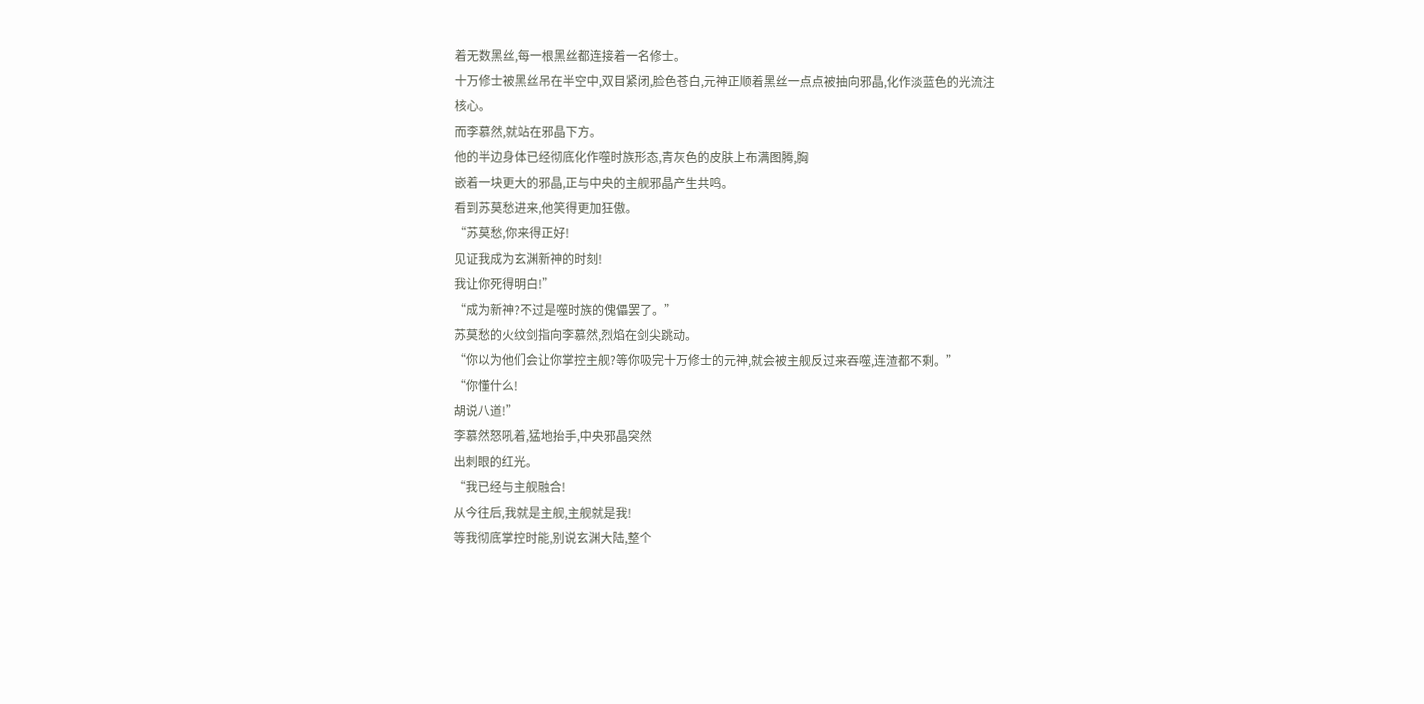着无数黑丝,每一根黑丝都连接着一名修士。
十万修士被黑丝吊在半空中,双目紧闭,脸色苍白,元神正顺着黑丝一点点被抽向邪晶,化作淡蓝色的光流注
核心。
而李慕然,就站在邪晶下方。
他的半边身体已经彻底化作噬时族形态,青灰色的皮肤上布满图腾,胸
嵌着一块更大的邪晶,正与中央的主舰邪晶产生共鸣。
看到苏莫愁进来,他笑得更加狂傲。
“苏莫愁,你来得正好!
见证我成为玄渊新神的时刻!
我让你死得明白!”
“成为新神?不过是噬时族的傀儡罢了。”
苏莫愁的火纹剑指向李慕然,烈焰在剑尖跳动。
“你以为他们会让你掌控主舰?等你吸完十万修士的元神,就会被主舰反过来吞噬,连渣都不剩。”
“你懂什么!
胡说八道!”
李慕然怒吼着,猛地抬手,中央邪晶突然
出刺眼的红光。
“我已经与主舰融合!
从今往后,我就是主舰,主舰就是我!
等我彻底掌控时能,别说玄渊大陆,整个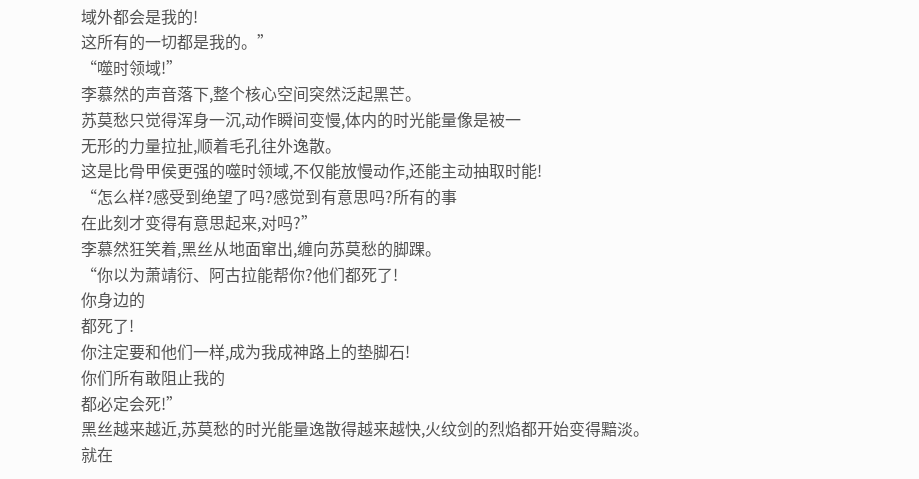域外都会是我的!
这所有的一切都是我的。”
“噬时领域!”
李慕然的声音落下,整个核心空间突然泛起黑芒。
苏莫愁只觉得浑身一沉,动作瞬间变慢,体内的时光能量像是被一
无形的力量拉扯,顺着毛孔往外逸散。
这是比骨甲侯更强的噬时领域,不仅能放慢动作,还能主动抽取时能!
“怎么样?感受到绝望了吗?感觉到有意思吗?所有的事
在此刻才变得有意思起来,对吗?”
李慕然狂笑着,黑丝从地面窜出,缠向苏莫愁的脚踝。
“你以为萧靖衍、阿古拉能帮你?他们都死了!
你身边的
都死了!
你注定要和他们一样,成为我成神路上的垫脚石!
你们所有敢阻止我的
都必定会死!”
黑丝越来越近,苏莫愁的时光能量逸散得越来越快,火纹剑的烈焰都开始变得黯淡。
就在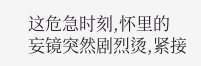这危急时刻,怀里的
妄镜突然剧烈烫,紧接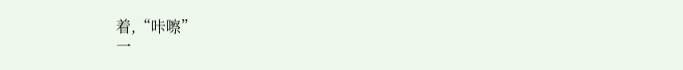着,“咔嚓”
一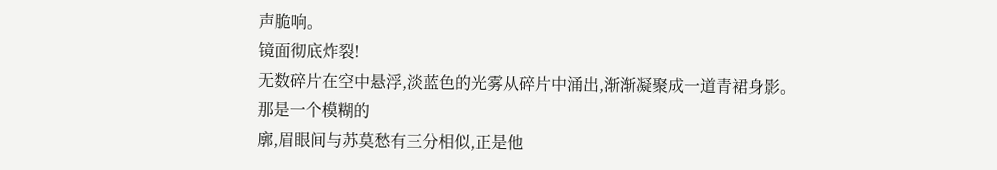声脆响。
镜面彻底炸裂!
无数碎片在空中悬浮,淡蓝色的光雾从碎片中涌出,渐渐凝聚成一道青裙身影。
那是一个模糊的
廓,眉眼间与苏莫愁有三分相似,正是他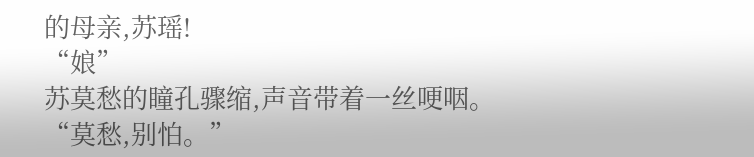的母亲,苏瑶!
“娘”
苏莫愁的瞳孔骤缩,声音带着一丝哽咽。
“莫愁,别怕。”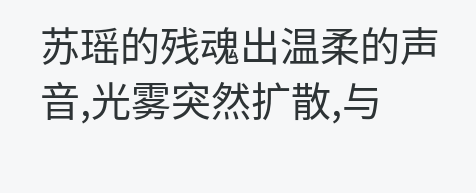苏瑶的残魂出温柔的声音,光雾突然扩散,与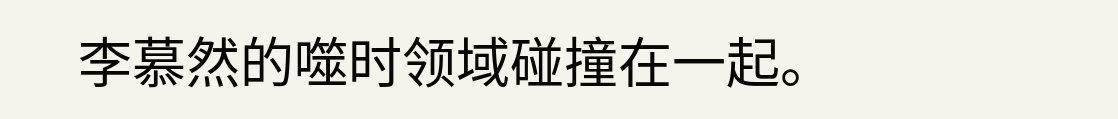李慕然的噬时领域碰撞在一起。